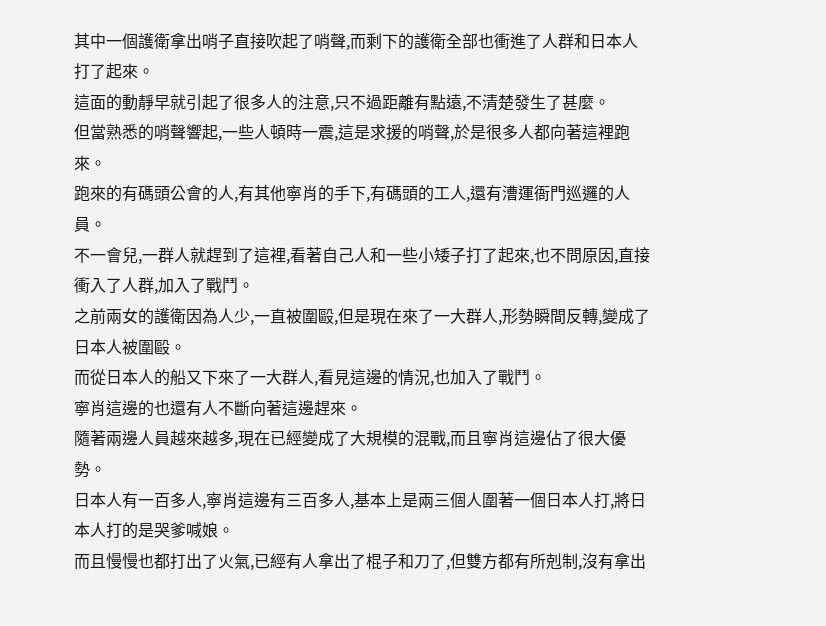其中一個護衛拿出哨子直接吹起了哨聲,而剩下的護衛全部也衝進了人群和日本人打了起來。
這面的動靜早就引起了很多人的注意,只不過距離有點遠,不清楚發生了甚麼。
但當熟悉的哨聲響起,一些人頓時一震,這是求援的哨聲,於是很多人都向著這裡跑來。
跑來的有碼頭公會的人,有其他寧肖的手下,有碼頭的工人,還有漕運衙門巡邏的人員。
不一會兒,一群人就趕到了這裡,看著自己人和一些小矮子打了起來,也不問原因,直接衝入了人群,加入了戰鬥。
之前兩女的護衛因為人少,一直被圍毆,但是現在來了一大群人,形勢瞬間反轉,變成了日本人被圍毆。
而從日本人的船又下來了一大群人,看見這邊的情況,也加入了戰鬥。
寧肖這邊的也還有人不斷向著這邊趕來。
隨著兩邊人員越來越多,現在已經變成了大規模的混戰,而且寧肖這邊佔了很大優勢。
日本人有一百多人,寧肖這邊有三百多人,基本上是兩三個人圍著一個日本人打,將日本人打的是哭爹喊娘。
而且慢慢也都打出了火氣,已經有人拿出了棍子和刀了,但雙方都有所剋制,沒有拿出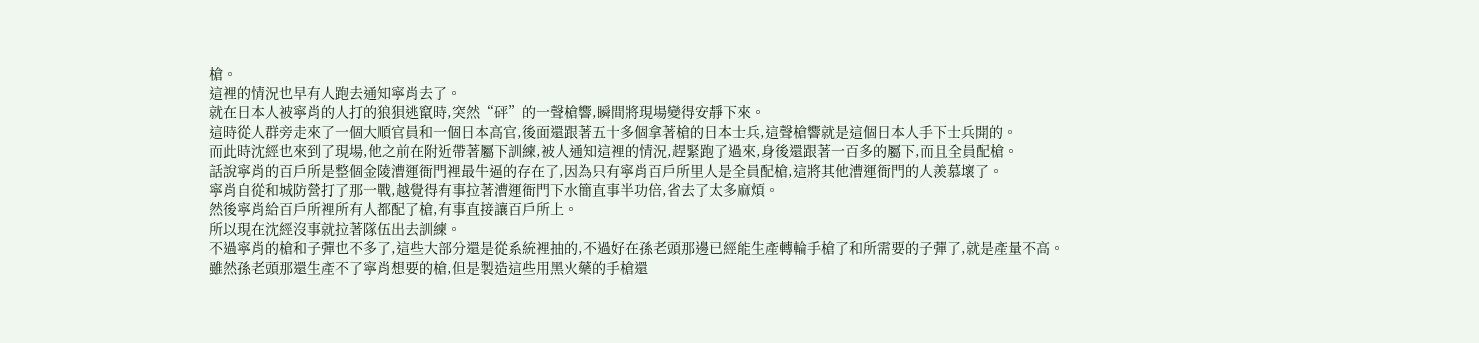槍。
這裡的情況也早有人跑去通知寧肖去了。
就在日本人被寧肖的人打的狼狽逃竄時,突然“砰”的一聲槍響,瞬間將現場變得安靜下來。
這時從人群旁走來了一個大順官員和一個日本高官,後面還跟著五十多個拿著槍的日本士兵,這聲槍響就是這個日本人手下士兵開的。
而此時沈經也來到了現場,他之前在附近帶著屬下訓練,被人通知這裡的情況,趕緊跑了過來,身後還跟著一百多的屬下,而且全員配槍。
話說寧肖的百戶所是整個金陵漕運衙門裡最牛逼的存在了,因為只有寧肖百戶所里人是全員配槍,這將其他漕運衙門的人羨慕壞了。
寧肖自從和城防營打了那一戰,越覺得有事拉著漕運衙門下水簡直事半功倍,省去了太多麻煩。
然後寧肖給百戶所裡所有人都配了槍,有事直接讓百戶所上。
所以現在沈經沒事就拉著隊伍出去訓練。
不過寧肖的槍和子彈也不多了,這些大部分還是從系統裡抽的,不過好在孫老頭那邊已經能生產轉輪手槍了和所需要的子彈了,就是產量不高。
雖然孫老頭那還生產不了寧肖想要的槍,但是製造這些用黑火藥的手槍還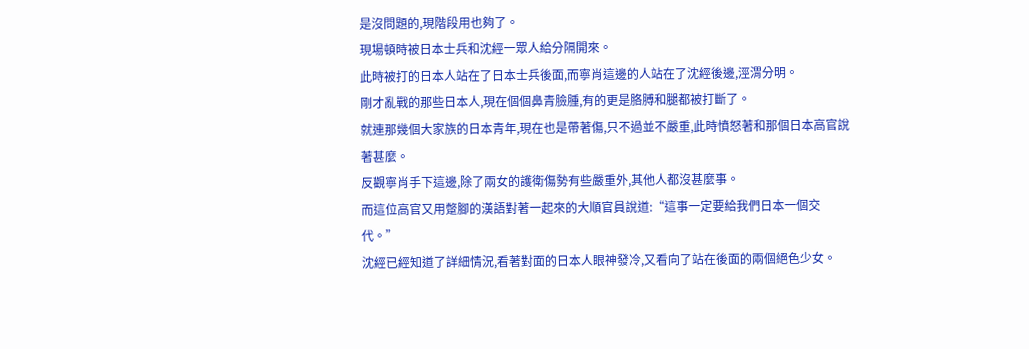是沒問題的,現階段用也夠了。
現場頓時被日本士兵和沈經一眾人給分隔開來。
此時被打的日本人站在了日本士兵後面,而寧肖這邊的人站在了沈經後邊,涇渭分明。
剛才亂戰的那些日本人,現在個個鼻青臉腫,有的更是胳膊和腿都被打斷了。
就連那幾個大家族的日本青年,現在也是帶著傷,只不過並不嚴重,此時憤怒著和那個日本高官說著甚麼。
反觀寧肖手下這邊,除了兩女的護衛傷勢有些嚴重外,其他人都沒甚麼事。
而這位高官又用蹩腳的漢語對著一起來的大順官員說道:“這事一定要給我們日本一個交代。”
沈經已經知道了詳細情況,看著對面的日本人眼神發冷,又看向了站在後面的兩個絕色少女。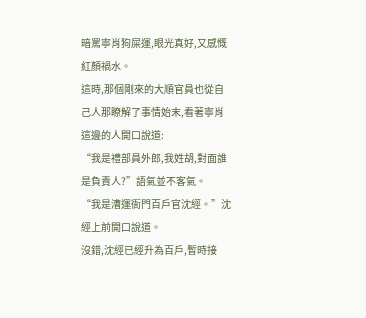暗罵寧肖狗屎運,眼光真好,又感慨紅顏禍水。
這時,那個剛來的大順官員也從自己人那瞭解了事情始末,看著寧肖這邊的人開口說道:
“我是禮部員外郎,我姓胡,對面誰是負責人?”語氣並不客氣。
“我是漕運衙門百戶官沈經。”沈經上前開口說道。
沒錯,沈經已經升為百戶,暫時接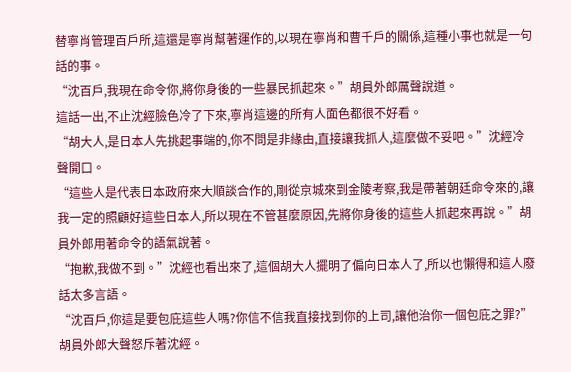替寧肖管理百戶所,這還是寧肖幫著運作的,以現在寧肖和曹千戶的關係,這種小事也就是一句話的事。
“沈百戶,我現在命令你,將你身後的一些暴民抓起來。”胡員外郎厲聲說道。
這話一出,不止沈經臉色冷了下來,寧肖這邊的所有人面色都很不好看。
“胡大人,是日本人先挑起事端的,你不問是非緣由,直接讓我抓人,這麼做不妥吧。”沈經冷聲開口。
“這些人是代表日本政府來大順談合作的,剛從京城來到金陵考察,我是帶著朝廷命令來的,讓我一定的照顧好這些日本人,所以現在不管甚麼原因,先將你身後的這些人抓起來再說。”胡員外郎用著命令的語氣說著。
“抱歉,我做不到。”沈經也看出來了,這個胡大人擺明了偏向日本人了,所以也懶得和這人廢話太多言語。
“沈百戶,你這是要包庇這些人嗎?你信不信我直接找到你的上司,讓他治你一個包庇之罪?”胡員外郎大聲怒斥著沈經。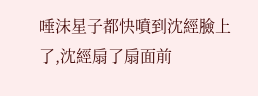唾沫星子都快噴到沈經臉上了,沈經扇了扇面前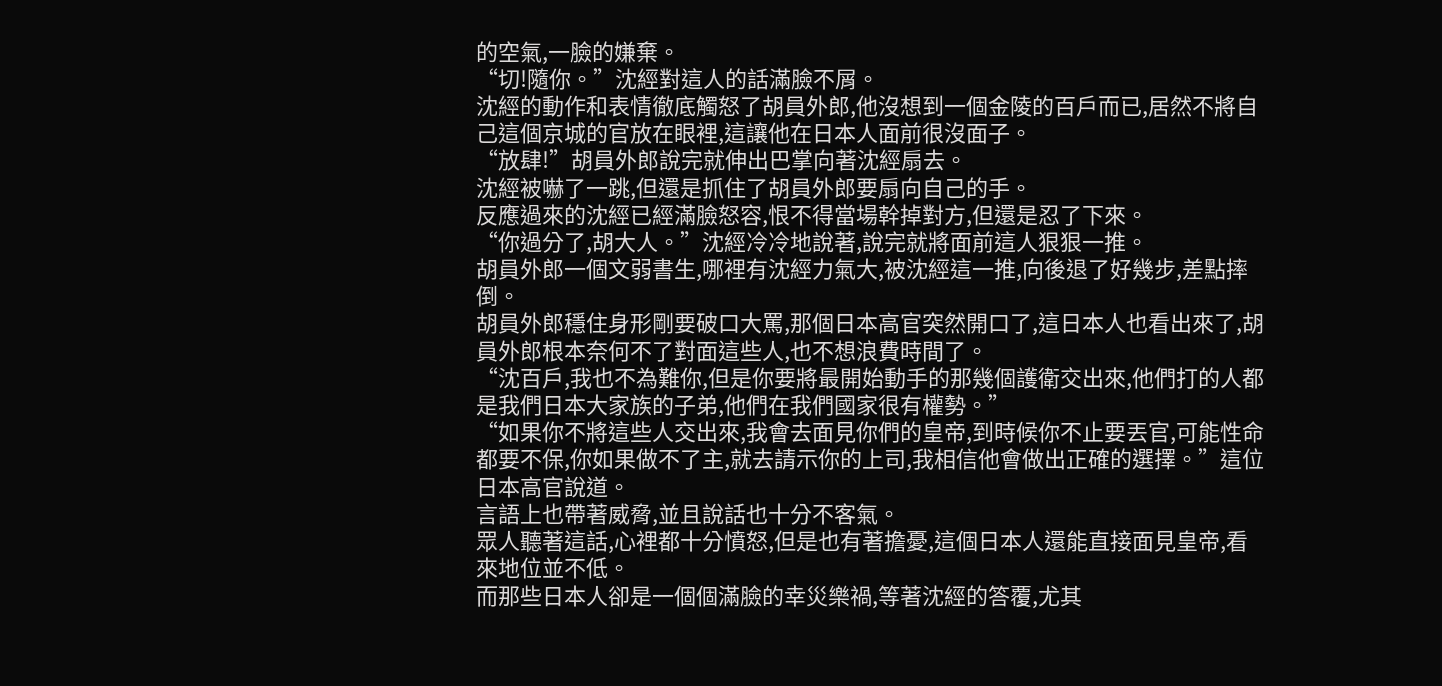的空氣,一臉的嫌棄。
“切!隨你。”沈經對這人的話滿臉不屑。
沈經的動作和表情徹底觸怒了胡員外郎,他沒想到一個金陵的百戶而已,居然不將自己這個京城的官放在眼裡,這讓他在日本人面前很沒面子。
“放肆!”胡員外郎說完就伸出巴掌向著沈經扇去。
沈經被嚇了一跳,但還是抓住了胡員外郎要扇向自己的手。
反應過來的沈經已經滿臉怒容,恨不得當場幹掉對方,但還是忍了下來。
“你過分了,胡大人。”沈經冷冷地說著,說完就將面前這人狠狠一推。
胡員外郎一個文弱書生,哪裡有沈經力氣大,被沈經這一推,向後退了好幾步,差點摔倒。
胡員外郎穩住身形剛要破口大罵,那個日本高官突然開口了,這日本人也看出來了,胡員外郎根本奈何不了對面這些人,也不想浪費時間了。
“沈百戶,我也不為難你,但是你要將最開始動手的那幾個護衛交出來,他們打的人都是我們日本大家族的子弟,他們在我們國家很有權勢。”
“如果你不將這些人交出來,我會去面見你們的皇帝,到時候你不止要丟官,可能性命都要不保,你如果做不了主,就去請示你的上司,我相信他會做出正確的選擇。”這位日本高官說道。
言語上也帶著威脅,並且說話也十分不客氣。
眾人聽著這話,心裡都十分憤怒,但是也有著擔憂,這個日本人還能直接面見皇帝,看來地位並不低。
而那些日本人卻是一個個滿臉的幸災樂禍,等著沈經的答覆,尤其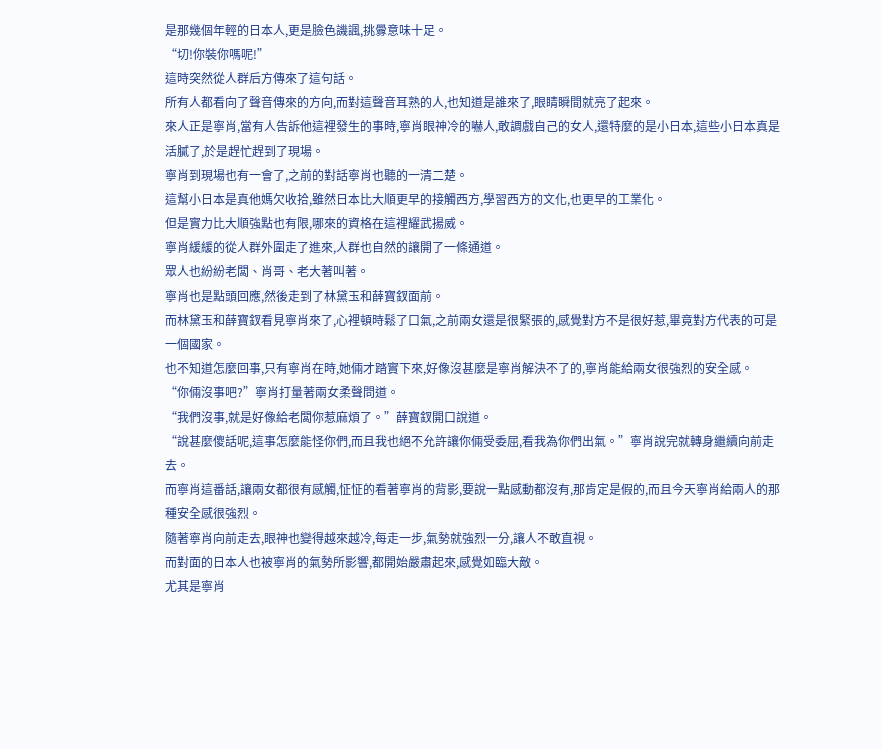是那幾個年輕的日本人,更是臉色譏諷,挑釁意味十足。
“切!你裝你嗎呢!”
這時突然從人群后方傳來了這句話。
所有人都看向了聲音傳來的方向,而對這聲音耳熟的人,也知道是誰來了,眼睛瞬間就亮了起來。
來人正是寧肖,當有人告訴他這裡發生的事時,寧肖眼神冷的嚇人,敢調戲自己的女人,還特麼的是小日本,這些小日本真是活膩了,於是趕忙趕到了現場。
寧肖到現場也有一會了,之前的對話寧肖也聽的一清二楚。
這幫小日本是真他媽欠收拾,雖然日本比大順更早的接觸西方,學習西方的文化,也更早的工業化。
但是實力比大順強點也有限,哪來的資格在這裡耀武揚威。
寧肖緩緩的從人群外圍走了進來,人群也自然的讓開了一條通道。
眾人也紛紛老闆、肖哥、老大著叫著。
寧肖也是點頭回應,然後走到了林黛玉和薛寶釵面前。
而林黛玉和薛寶釵看見寧肖來了,心裡頓時鬆了口氣,之前兩女還是很緊張的,感覺對方不是很好惹,畢竟對方代表的可是一個國家。
也不知道怎麼回事,只有寧肖在時,她倆才踏實下來,好像沒甚麼是寧肖解決不了的,寧肖能給兩女很強烈的安全感。
“你倆沒事吧?”寧肖打量著兩女柔聲問道。
“我們沒事,就是好像給老闆你惹麻煩了。”薛寶釵開口說道。
“說甚麼傻話呢,這事怎麼能怪你們,而且我也絕不允許讓你倆受委屈,看我為你們出氣。”寧肖說完就轉身繼續向前走去。
而寧肖這番話,讓兩女都很有感觸,怔怔的看著寧肖的背影,要說一點感動都沒有,那肯定是假的,而且今天寧肖給兩人的那種安全感很強烈。
隨著寧肖向前走去,眼神也變得越來越冷,每走一步,氣勢就強烈一分,讓人不敢直視。
而對面的日本人也被寧肖的氣勢所影響,都開始嚴肅起來,感覺如臨大敵。
尤其是寧肖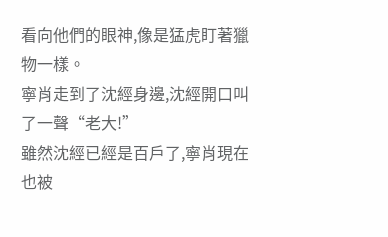看向他們的眼神,像是猛虎盯著獵物一樣。
寧肖走到了沈經身邊,沈經開口叫了一聲“老大!”
雖然沈經已經是百戶了,寧肖現在也被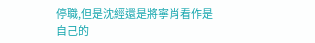停職,但是沈經還是將寧肖看作是自己的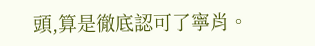頭,算是徹底認可了寧肖。